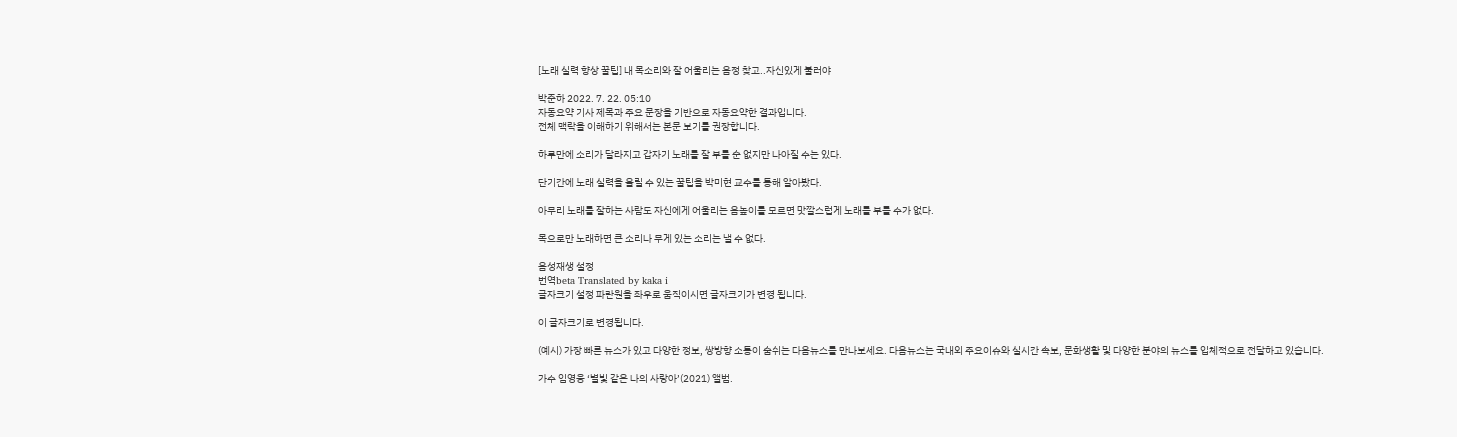[노래 실력 향상 꿀팁] 내 목소리와 잘 어울리는 음정 찾고..자신있게 불러야

박준하 2022. 7. 22. 05:10
자동요약 기사 제목과 주요 문장을 기반으로 자동요약한 결과입니다.
전체 맥락을 이해하기 위해서는 본문 보기를 권장합니다.

하루만에 소리가 달라지고 갑자기 노래를 잘 부를 순 없지만 나아질 수는 있다.

단기간에 노래 실력을 올릴 수 있는 꿀팁을 박미현 교수를 통해 알아봤다.

아무리 노래를 잘하는 사람도 자신에게 어울리는 음높이를 모르면 맛깔스럽게 노래를 부를 수가 없다.

목으로만 노래하면 큰 소리나 무게 있는 소리는 낼 수 없다.

음성재생 설정
번역beta Translated by kaka i
글자크기 설정 파란원을 좌우로 움직이시면 글자크기가 변경 됩니다.

이 글자크기로 변경됩니다.

(예시) 가장 빠른 뉴스가 있고 다양한 정보, 쌍방향 소통이 숨쉬는 다음뉴스를 만나보세요. 다음뉴스는 국내외 주요이슈와 실시간 속보, 문화생활 및 다양한 분야의 뉴스를 입체적으로 전달하고 있습니다.

가수 임영웅 ‘별빛 같은 나의 사랑아’(2021) 앨범.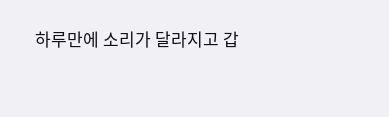하루만에 소리가 달라지고 갑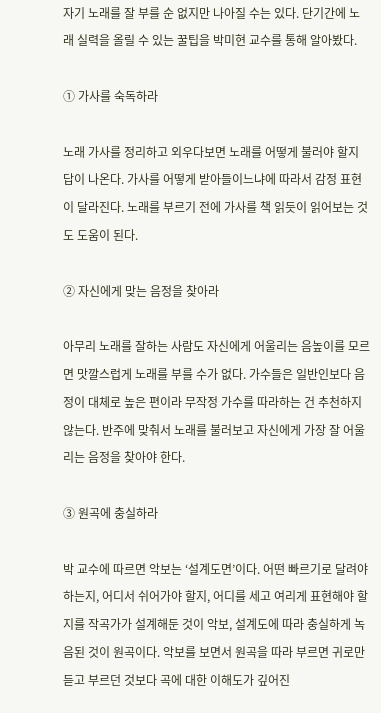자기 노래를 잘 부를 순 없지만 나아질 수는 있다. 단기간에 노래 실력을 올릴 수 있는 꿀팁을 박미현 교수를 통해 알아봤다.

① 가사를 숙독하라

노래 가사를 정리하고 외우다보면 노래를 어떻게 불러야 할지 답이 나온다. 가사를 어떻게 받아들이느냐에 따라서 감정 표현이 달라진다. 노래를 부르기 전에 가사를 책 읽듯이 읽어보는 것도 도움이 된다.

② 자신에게 맞는 음정을 찾아라

아무리 노래를 잘하는 사람도 자신에게 어울리는 음높이를 모르면 맛깔스럽게 노래를 부를 수가 없다. 가수들은 일반인보다 음정이 대체로 높은 편이라 무작정 가수를 따라하는 건 추천하지 않는다. 반주에 맞춰서 노래를 불러보고 자신에게 가장 잘 어울리는 음정을 찾아야 한다.

③ 원곡에 충실하라

박 교수에 따르면 악보는 ‘설계도면’이다. 어떤 빠르기로 달려야 하는지, 어디서 쉬어가야 할지, 어디를 세고 여리게 표현해야 할지를 작곡가가 설계해둔 것이 악보, 설계도에 따라 충실하게 녹음된 것이 원곡이다. 악보를 보면서 원곡을 따라 부르면 귀로만 듣고 부르던 것보다 곡에 대한 이해도가 깊어진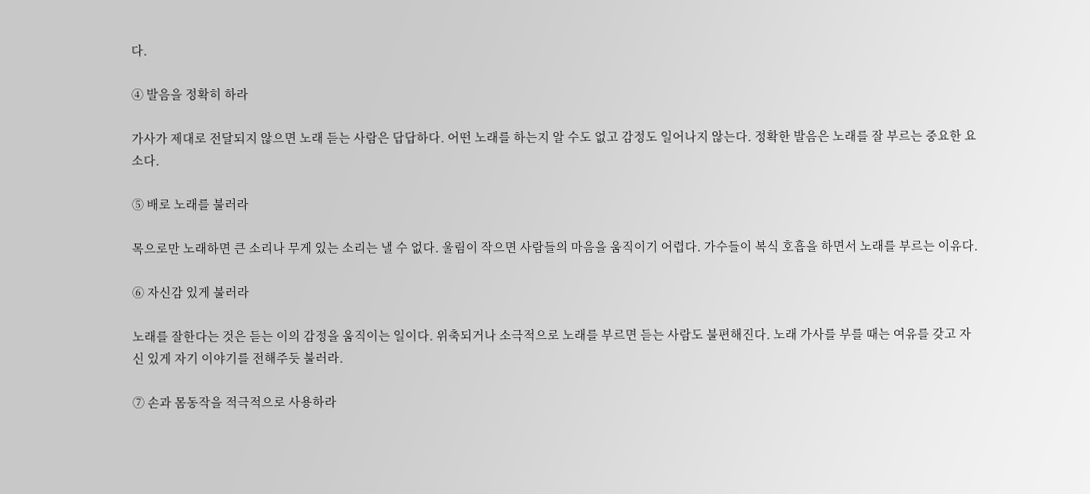다.

④ 발음을 정확히 하라

가사가 제대로 전달되지 않으면 노래 듣는 사람은 답답하다. 어떤 노래를 하는지 알 수도 없고 감정도 일어나지 않는다. 정확한 발음은 노래를 잘 부르는 중요한 요소다.

⑤ 배로 노래를 불러라

목으로만 노래하면 큰 소리나 무게 있는 소리는 낼 수 없다. 울림이 작으면 사람들의 마음을 움직이기 어렵다. 가수들이 복식 호흡을 하면서 노래를 부르는 이유다.

⑥ 자신감 있게 불러라

노래를 잘한다는 것은 듣는 이의 감정을 움직이는 일이다. 위축되거나 소극적으로 노래를 부르면 듣는 사람도 불편해진다. 노래 가사를 부를 때는 여유를 갖고 자신 있게 자기 이야기를 전해주듯 불러라.

⑦ 손과 몸동작을 적극적으로 사용하라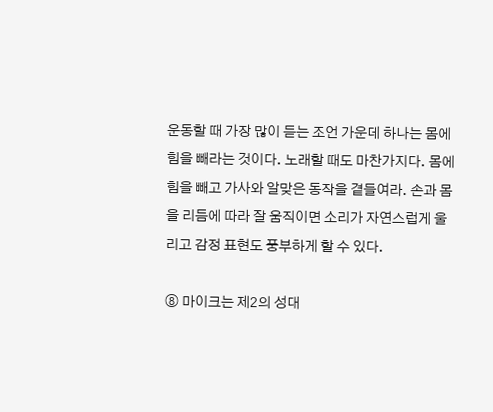운동할 때 가장 많이 듣는 조언 가운데 하나는 몸에 힘을 빼라는 것이다. 노래할 때도 마찬가지다. 몸에 힘을 빼고 가사와 알맞은 동작을 곁들여라. 손과 몸을 리듬에 따라 잘 움직이면 소리가 자연스럽게 울리고 감정 표현도 풍부하게 할 수 있다.

⑧ 마이크는 제2의 성대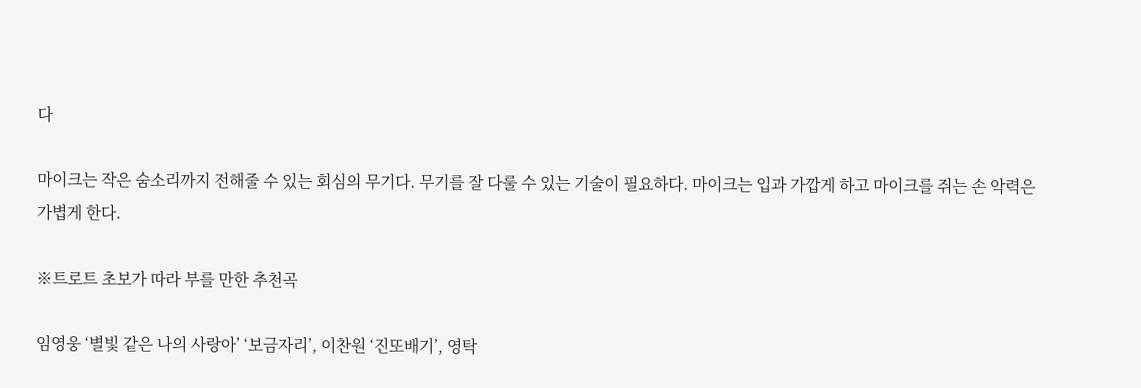다

마이크는 작은 숨소리까지 전해줄 수 있는 회심의 무기다. 무기를 잘 다룰 수 있는 기술이 필요하다. 마이크는 입과 가깝게 하고 마이크를 쥐는 손 악력은 가볍게 한다.

※트로트 초보가 따라 부를 만한 추천곡

임영웅 ‘별빛 같은 나의 사랑아’ ‘보금자리’, 이찬원 ‘진또배기’, 영탁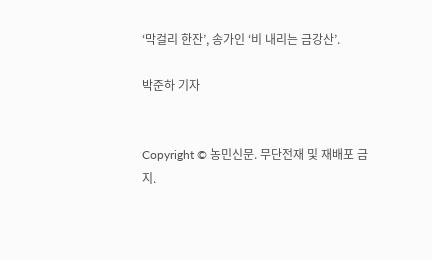‘막걸리 한잔’, 송가인 ‘비 내리는 금강산’.

박준하 기자


Copyright © 농민신문. 무단전재 및 재배포 금지.